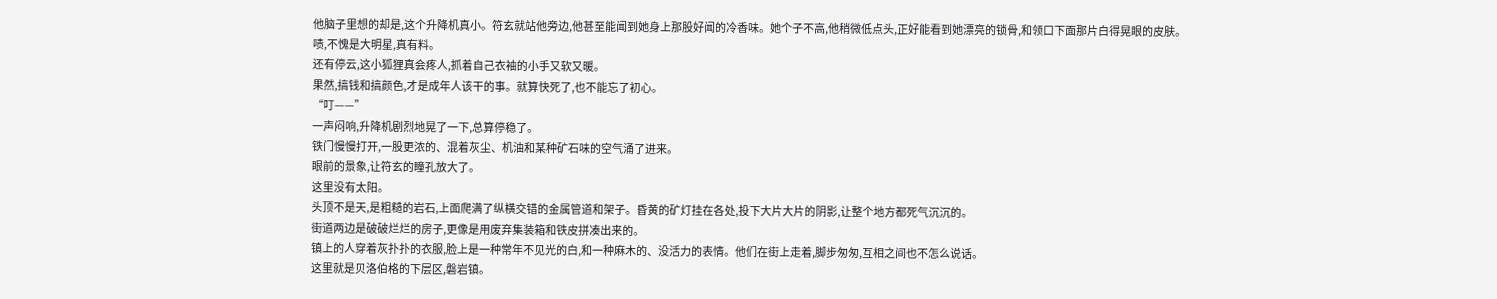他脑子里想的却是,这个升降机真小。符玄就站他旁边,他甚至能闻到她身上那股好闻的冷香味。她个子不高,他稍微低点头,正好能看到她漂亮的锁骨,和领口下面那片白得晃眼的皮肤。
啧,不愧是大明星,真有料。
还有停云,这小狐狸真会疼人,抓着自己衣袖的小手又软又暖。
果然,搞钱和搞颜色,才是成年人该干的事。就算快死了,也不能忘了初心。
“叮——”
一声闷响,升降机剧烈地晃了一下,总算停稳了。
铁门慢慢打开,一股更浓的、混着灰尘、机油和某种矿石味的空气涌了进来。
眼前的景象,让符玄的瞳孔放大了。
这里没有太阳。
头顶不是天,是粗糙的岩石,上面爬满了纵横交错的金属管道和架子。昏黄的矿灯挂在各处,投下大片大片的阴影,让整个地方都死气沉沉的。
街道两边是破破烂烂的房子,更像是用废弃集装箱和铁皮拼凑出来的。
镇上的人穿着灰扑扑的衣服,脸上是一种常年不见光的白,和一种麻木的、没活力的表情。他们在街上走着,脚步匆匆,互相之间也不怎么说话。
这里就是贝洛伯格的下层区,磐岩镇。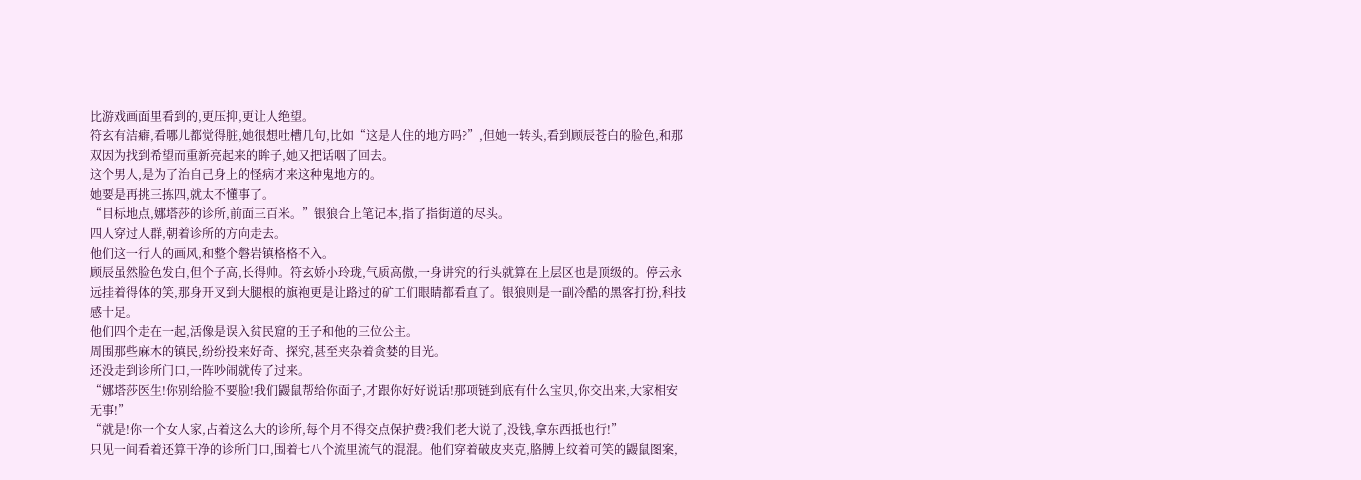比游戏画面里看到的,更压抑,更让人绝望。
符玄有洁癖,看哪儿都觉得脏,她很想吐槽几句,比如“这是人住的地方吗?”,但她一转头,看到顾辰苍白的脸色,和那双因为找到希望而重新亮起来的眸子,她又把话咽了回去。
这个男人,是为了治自己身上的怪病才来这种鬼地方的。
她要是再挑三拣四,就太不懂事了。
“目标地点,娜塔莎的诊所,前面三百米。”银狼合上笔记本,指了指街道的尽头。
四人穿过人群,朝着诊所的方向走去。
他们这一行人的画风,和整个磐岩镇格格不入。
顾辰虽然脸色发白,但个子高,长得帅。符玄娇小玲珑,气质高傲,一身讲究的行头就算在上层区也是顶级的。停云永远挂着得体的笑,那身开叉到大腿根的旗袍更是让路过的矿工们眼睛都看直了。银狼则是一副冷酷的黑客打扮,科技感十足。
他们四个走在一起,活像是误入贫民窟的王子和他的三位公主。
周围那些麻木的镇民,纷纷投来好奇、探究,甚至夹杂着贪婪的目光。
还没走到诊所门口,一阵吵闹就传了过来。
“娜塔莎医生!你别给脸不要脸!我们鼹鼠帮给你面子,才跟你好好说话!那项链到底有什么宝贝,你交出来,大家相安无事!”
“就是!你一个女人家,占着这么大的诊所,每个月不得交点保护费?我们老大说了,没钱,拿东西抵也行!”
只见一间看着还算干净的诊所门口,围着七八个流里流气的混混。他们穿着破皮夹克,胳膊上纹着可笑的鼹鼠图案,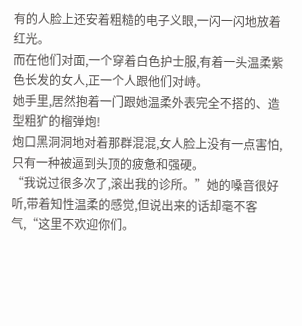有的人脸上还安着粗糙的电子义眼,一闪一闪地放着红光。
而在他们对面,一个穿着白色护士服,有着一头温柔紫色长发的女人,正一个人跟他们对峙。
她手里,居然抱着一门跟她温柔外表完全不搭的、造型粗犷的榴弹炮!
炮口黑洞洞地对着那群混混,女人脸上没有一点害怕,只有一种被逼到头顶的疲惫和强硬。
“我说过很多次了,滚出我的诊所。”她的嗓音很好听,带着知性温柔的感觉,但说出来的话却毫不客气,“这里不欢迎你们。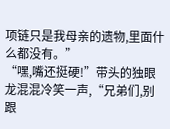项链只是我母亲的遗物,里面什么都没有。”
“嘿,嘴还挺硬!”带头的独眼龙混混冷笑一声,“兄弟们,别跟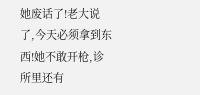她废话了!老大说了,今天必须拿到东西!她不敢开枪,诊所里还有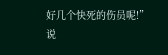好几个快死的伤员呢!”
说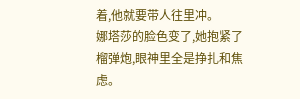着,他就要带人往里冲。
娜塔莎的脸色变了,她抱紧了榴弹炮,眼神里全是挣扎和焦虑。